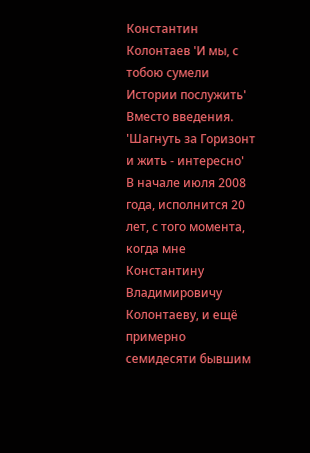Константин Колонтаев 'И мы, с тобою сумели Истории послужить'
Вместо введения. 'Шагнуть за Горизонт и жить - интересно'
В начале июля 2008 года, исполнится 20 лет, с того момента, когда мне Константину Владимировичу Колонтаеву, и ещё примерно семидесяти бывшим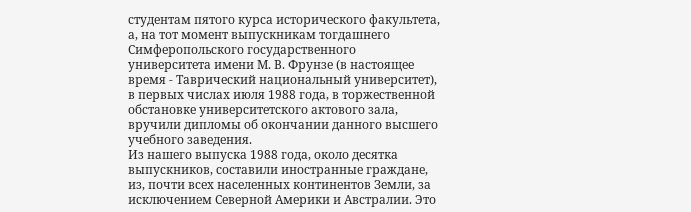студентам пятого курса исторического факультета, а, на тот момент выпускникам тогдашнего Симферопольского государственного университета имени М. В. Фрунзе (в настоящее время - Таврический национальный университет), в первых числах июля 1988 года, в торжественной обстановке университетского актового зала, вручили дипломы об окончании данного высшего учебного заведения.
Из нашего выпуска 1988 года, около десятка выпускников, составили иностранные граждане, из, почти всех населенных континентов Земли, за исключением Северной Америки и Австралии. Это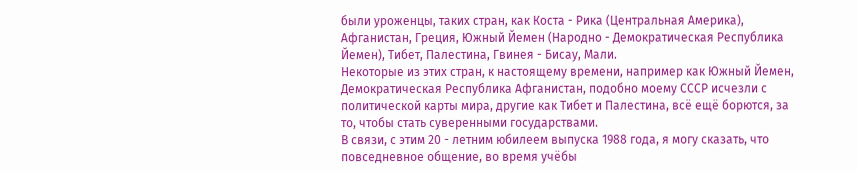были уроженцы, таких стран, как Коста - Рика (Центральная Америка), Афганистан, Греция, Южный Йемен (Народно - Демократическая Республика Йемен), Тибет, Палестина, Гвинея - Бисау, Мали.
Некоторые из этих стран, к настоящему времени, например как Южный Йемен, Демократическая Республика Афганистан, подобно моему СССР исчезли с политической карты мира, другие как Тибет и Палестина, всё ещё борются, за то, чтобы стать суверенными государствами.
В связи, с этим 20 - летним юбилеем выпуска 1988 года, я могу сказать, что повседневное общение, во время учёбы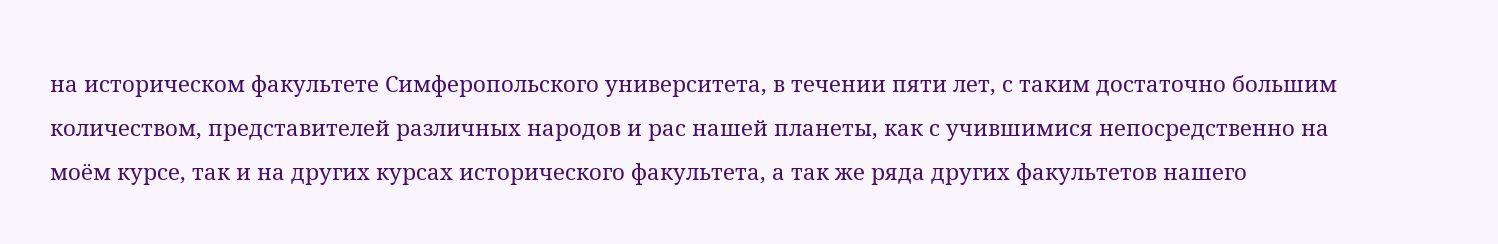на историческом факультете Симферопольского университета, в течении пяти лет, с таким достаточно большим количеством, представителей различных народов и рас нашей планеты, как с учившимися непосредственно на моём курсе, так и на других курсах исторического факультета, а так же ряда других факультетов нашего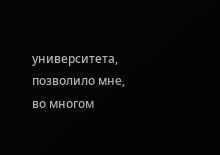университета, позволило мне, во многом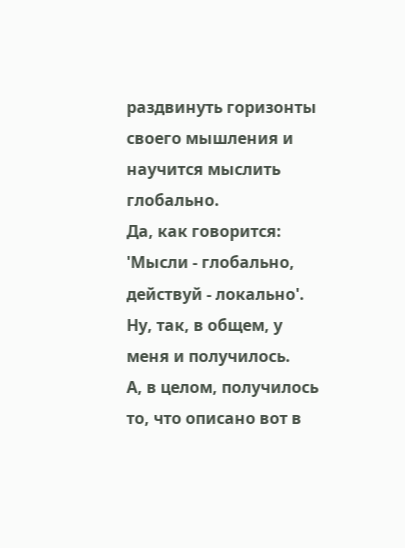раздвинуть горизонты своего мышления и научится мыслить глобально.
Да, как говорится: 'Мысли - глобально, действуй - локально'. Ну, так, в общем, у меня и получилось.
А, в целом, получилось то, что описано вот в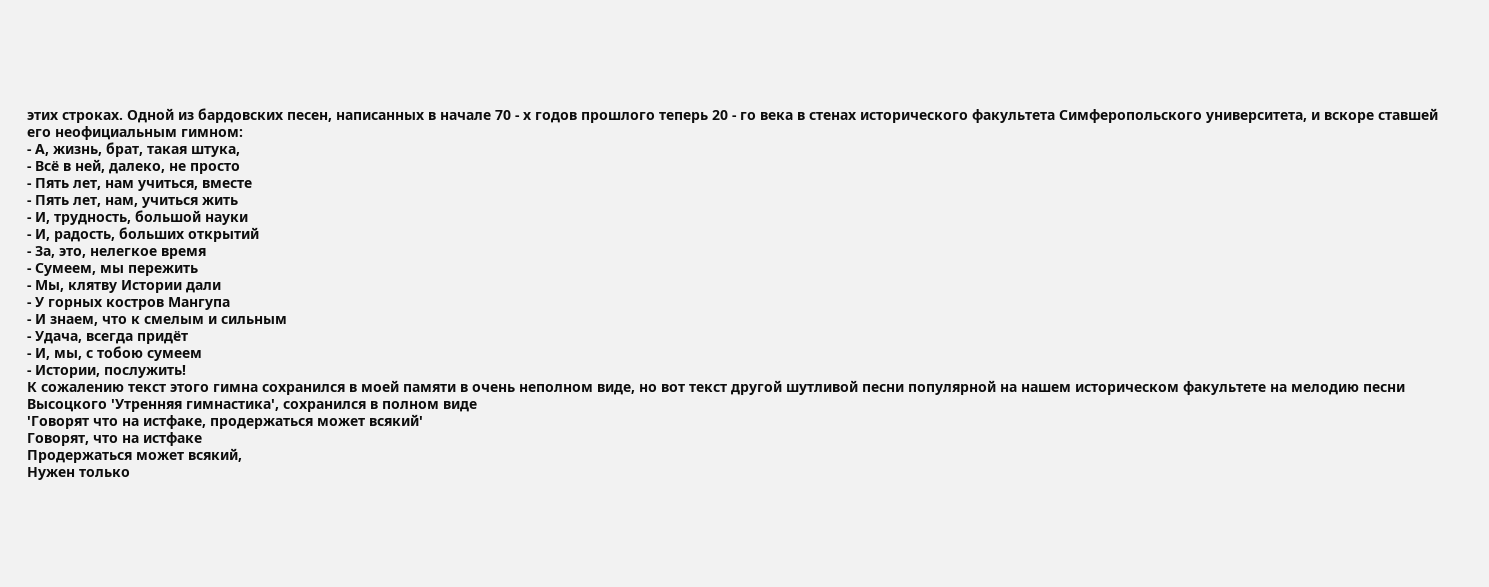этих строках. Одной из бардовских песен, написанных в начале 70 - х годов прошлого теперь 20 - го века в стенах исторического факультета Симферопольского университета, и вскоре ставшей его неофициальным гимном:
- А, жизнь, брат, такая штука,
- Всё в ней, далеко, не просто
- Пять лет, нам учиться, вместе
- Пять лет, нам, учиться жить
- И, трудность, большой науки
- И, радость, больших открытий
- За, это, нелегкое время
- Сумеем, мы пережить
- Мы, клятву Истории дали
- У горных костров Мангупа
- И знаем, что к смелым и сильным
- Удача, всегда придёт
- И, мы, с тобою сумеем
- Истории, послужить!
К сожалению текст этого гимна сохранился в моей памяти в очень неполном виде, но вот текст другой шутливой песни популярной на нашем историческом факультете на мелодию песни Высоцкого 'Утренняя гимнастика', сохранился в полном виде
'Говорят что на истфаке, продержаться может всякий'
Говорят, что на истфаке
Продержаться может всякий,
Нужен только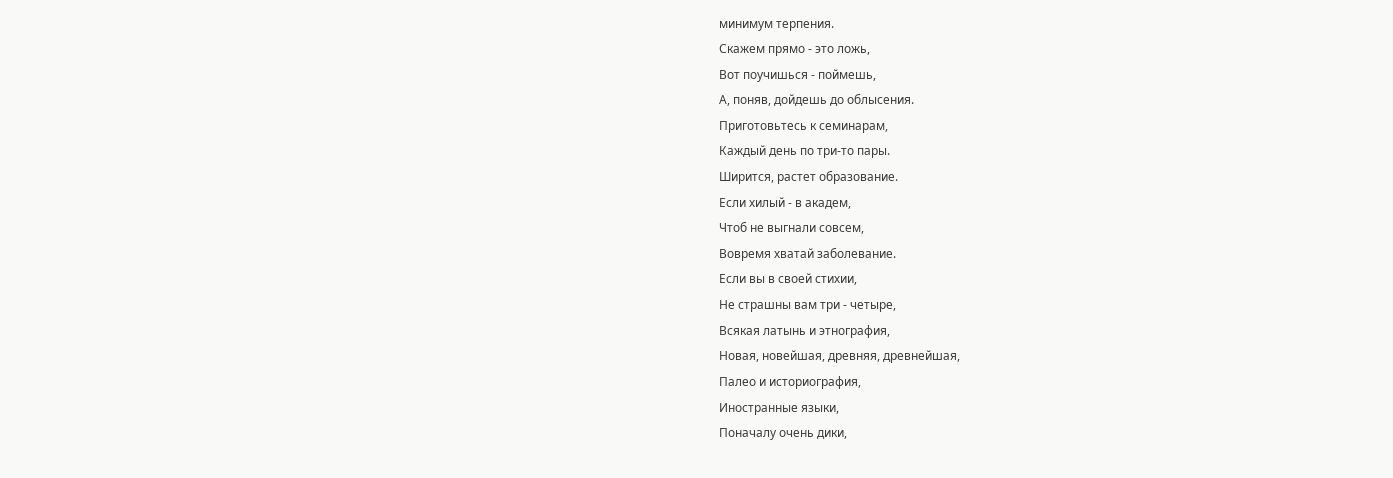минимум терпения.
Скажем прямо - это ложь,
Вот поучишься - поймешь,
А, поняв, дойдешь до облысения.
Приготовьтесь к семинарам,
Каждый день по три-то пары.
Ширится, растет образование.
Если хилый - в академ,
Чтоб не выгнали совсем,
Вовремя хватай заболевание.
Если вы в своей стихии,
Не страшны вам три - четыре,
Всякая латынь и этнография,
Новая, новейшая, древняя, древнейшая,
Палео и историография,
Иностранные языки,
Поначалу очень дики,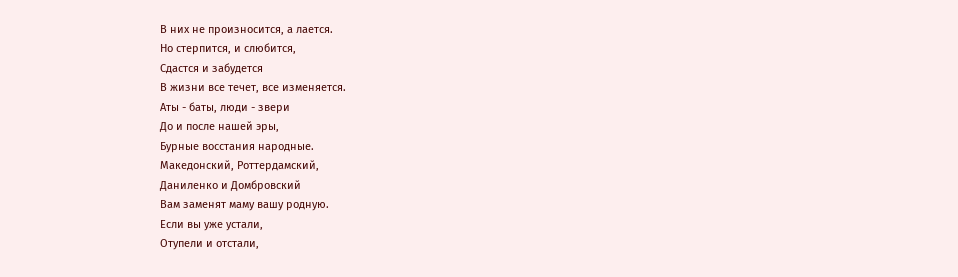В них не произносится, а лается.
Но стерпится, и слюбится,
Сдастся и забудется
В жизни все течет, все изменяется.
Аты - баты, люди - звери
До и после нашей эры,
Бурные восстания народные.
Македонский, Роттердамский,
Даниленко и Домбровский
Вам заменят маму вашу родную.
Если вы уже устали,
Отупели и отстали,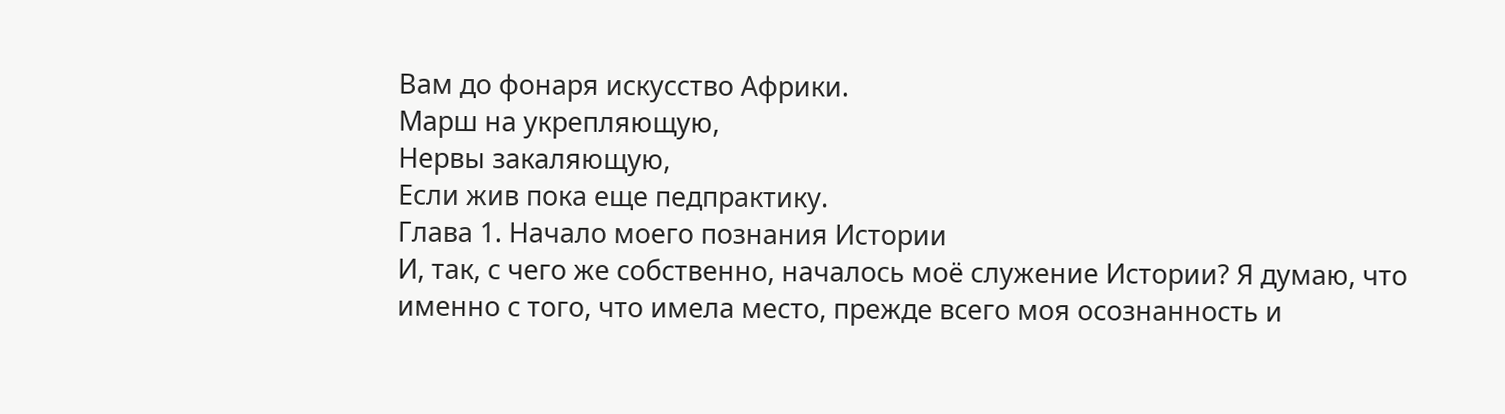Вам до фонаря искусство Африки.
Марш на укрепляющую,
Нервы закаляющую,
Если жив пока еще педпрактику.
Глава 1. Начало моего познания Истории
И, так, с чего же собственно, началось моё служение Истории? Я думаю, что именно с того, что имела место, прежде всего моя осознанность и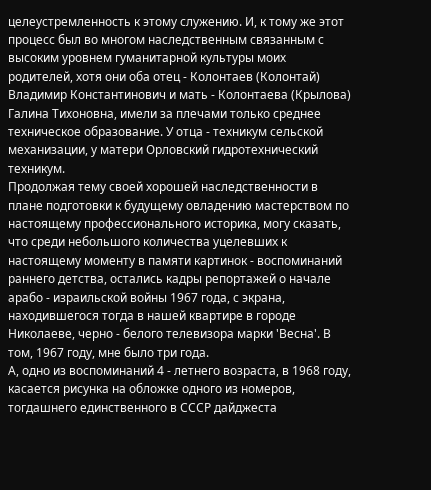целеустремленность к этому служению. И, к тому же этот процесс был во многом наследственным связанным с высоким уровнем гуманитарной культуры моих родителей, хотя они оба отец - Колонтаев (Колонтай) Владимир Константинович и мать - Колонтаева (Крылова) Галина Тихоновна, имели за плечами только среднее техническое образование. У отца - техникум сельской механизации, у матери Орловский гидротехнический техникум.
Продолжая тему своей хорошей наследственности в плане подготовки к будущему овладению мастерством по настоящему профессионального историка, могу сказать, что среди небольшого количества уцелевших к настоящему моменту в памяти картинок - воспоминаний раннего детства, остались кадры репортажей о начале арабо - израильской войны 1967 года, с экрана, находившегося тогда в нашей квартире в городе Николаеве, черно - белого телевизора марки 'Весна'. В том, 1967 году, мне было три года.
А, одно из воспоминаний 4 - летнего возраста, в 1968 году, касается рисунка на обложке одного из номеров, тогдашнего единственного в СССР дайджеста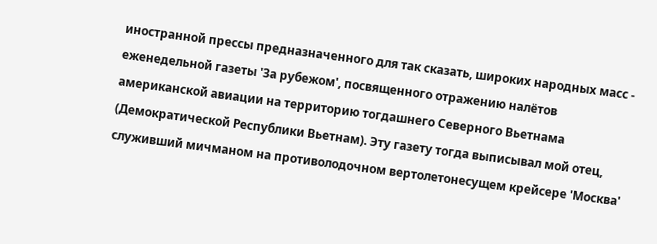иностранной прессы предназначенного для так сказать, широких народных масс - еженедельной газеты 'За рубежом', посвященного отражению налётов американской авиации на территорию тогдашнего Северного Вьетнама (Демократической Республики Вьетнам). Эту газету тогда выписывал мой отец, служивший мичманом на противолодочном вертолетонесущем крейсере 'Москва'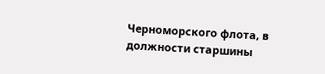Черноморского флота, в должности старшины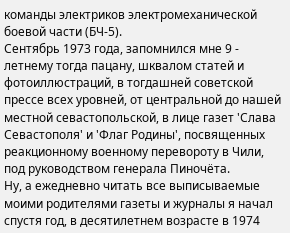команды электриков электромеханической боевой части (БЧ-5).
Сентябрь 1973 года, запомнился мне 9 - летнему тогда пацану, шквалом статей и фотоиллюстраций, в тогдашней советской прессе всех уровней, от центральной до нашей местной севастопольской, в лице газет 'Слава Севастополя' и 'Флаг Родины', посвященных реакционному военному перевороту в Чили, под руководством генерала Пиночёта.
Ну, а ежедневно читать все выписываемые моими родителями газеты и журналы я начал спустя год, в десятилетнем возрасте в 1974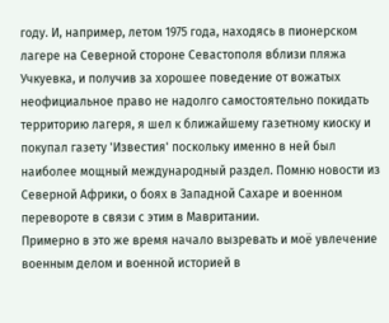году. И, например, летом 1975 года, находясь в пионерском лагере на Северной стороне Севастополя вблизи пляжа Учкуевка, и получив за хорошее поведение от вожатых неофициальное право не надолго самостоятельно покидать территорию лагеря, я шел к ближайшему газетному киоску и покупал газету 'Известия' поскольку именно в ней был наиболее мощный международный раздел. Помню новости из Северной Африки, о боях в Западной Сахаре и военном перевороте в связи с этим в Мавритании.
Примерно в это же время начало вызревать и моё увлечение военным делом и военной историей в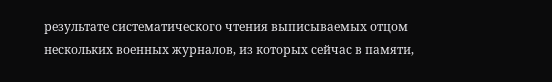результате систематического чтения выписываемых отцом нескольких военных журналов, из которых сейчас в памяти,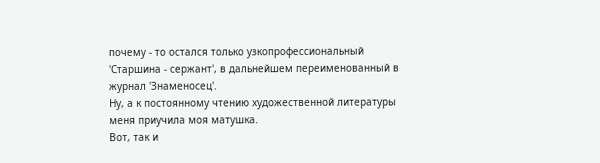почему - то остался только узкопрофессиональный 'Старшина - сержант', в дальнейшем переименованный в журнал 'Знаменосец'.
Ну, а к постоянному чтению художественной литературы меня приучила моя матушка.
Вот, так и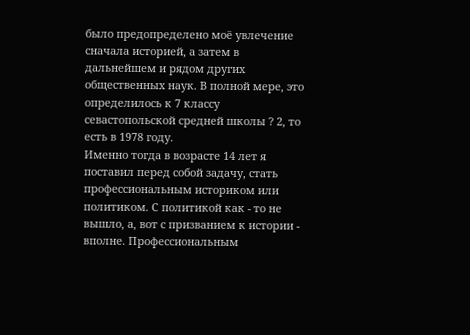было предопределено моё увлечение сначала историей, а затем в дальнейшем и рядом других общественных наук. В полной мере, это определилось к 7 классу севастопольской средней школы ? 2, то есть в 1978 году.
Именно тогда в возрасте 14 лет я поставил перед собой задачу, стать профессиональным историком или политиком. С политикой как - то не вышло, а, вот с призванием к истории - вполне. Профессиональным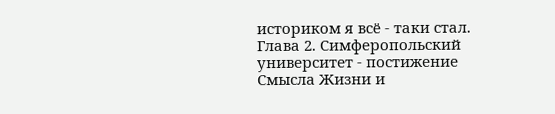историком я всё - таки стал.
Глава 2. Симферопольский университет - постижение Смысла Жизни и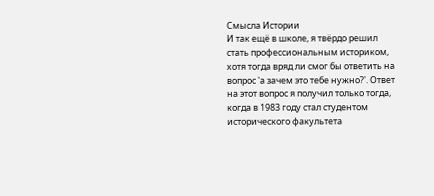Смысла Истории
И так ещё в школе, я твёрдо решил стать профессиональным историком, хотя тогда вряд ли смог бы ответить на вопрос 'а зачем это тебе нужно?'. Ответ на этот вопрос я получил только тогда, когда в 1983 году стал студентом исторического факультета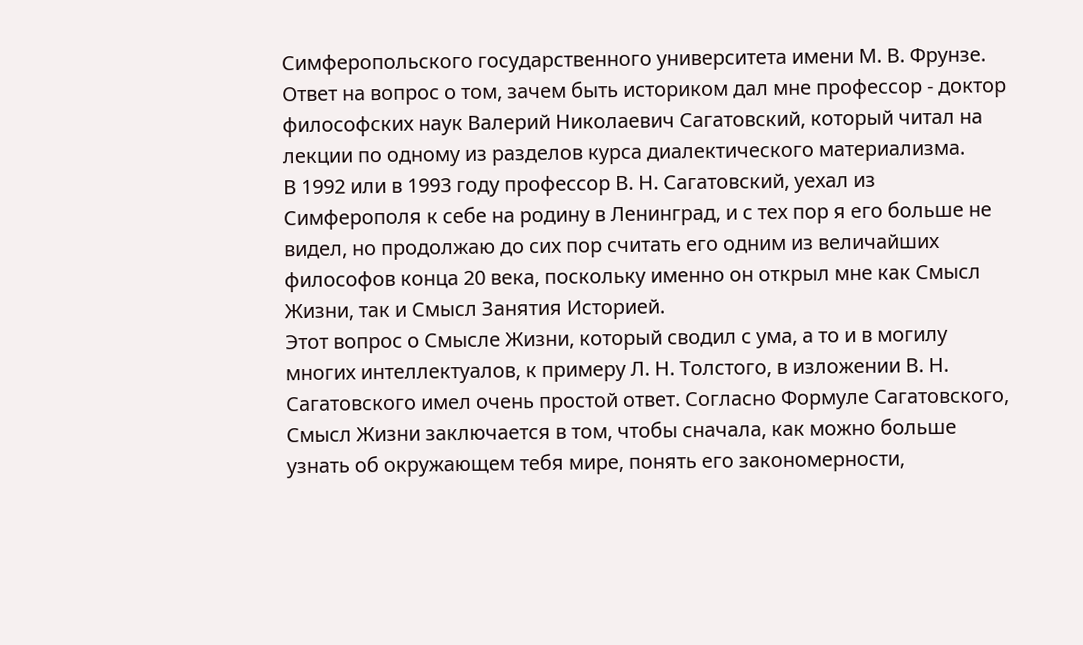Симферопольского государственного университета имени М. В. Фрунзе.
Ответ на вопрос о том, зачем быть историком дал мне профессор - доктор философских наук Валерий Николаевич Сагатовский, который читал на лекции по одному из разделов курса диалектического материализма.
В 1992 или в 1993 году профессор В. Н. Сагатовский, уехал из Симферополя к себе на родину в Ленинград, и с тех пор я его больше не видел, но продолжаю до сих пор считать его одним из величайших философов конца 20 века, поскольку именно он открыл мне как Смысл Жизни, так и Смысл Занятия Историей.
Этот вопрос о Смысле Жизни, который сводил с ума, а то и в могилу многих интеллектуалов, к примеру Л. Н. Толстого, в изложении В. Н. Сагатовского имел очень простой ответ. Согласно Формуле Сагатовского, Смысл Жизни заключается в том, чтобы сначала, как можно больше узнать об окружающем тебя мире, понять его закономерности,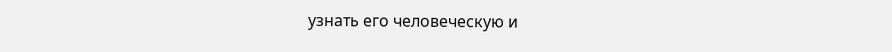узнать его человеческую и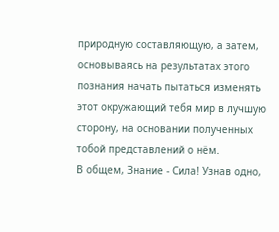природную составляющую, а затем, основываясь на результатах этого познания начать пытаться изменять этот окружающий тебя мир в лучшую сторону, на основании полученных тобой представлений о нём.
В общем, Знание - Сила! Узнав одно,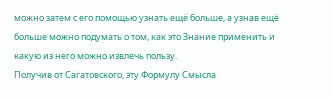можно затем с его помощью узнать ещё больше, а узнав ещё больше можно подумать о том, как это Знание применить и какую из него можно извлечь пользу.
Получив от Сагатовского, эту Формулу Смысла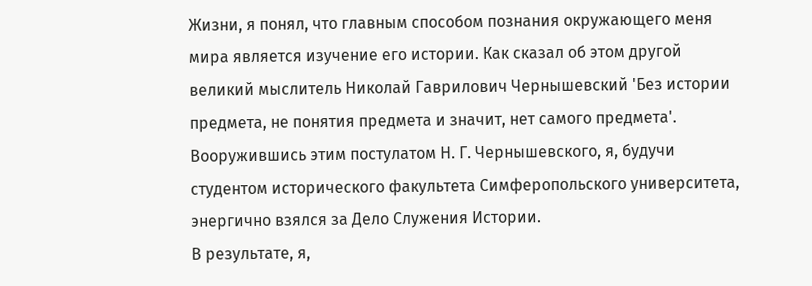Жизни, я понял, что главным способом познания окружающего меня мира является изучение его истории. Как сказал об этом другой великий мыслитель Николай Гаврилович Чернышевский 'Без истории предмета, не понятия предмета и значит, нет самого предмета'.
Вооружившись этим постулатом Н. Г. Чернышевского, я, будучи студентом исторического факультета Симферопольского университета, энергично взялся за Дело Служения Истории.
В результате, я,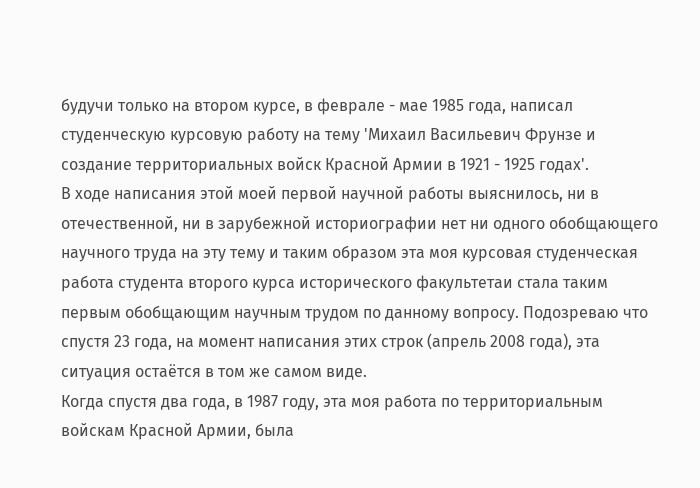будучи только на втором курсе, в феврале - мае 1985 года, написал студенческую курсовую работу на тему 'Михаил Васильевич Фрунзе и создание территориальных войск Красной Армии в 1921 - 1925 годах'.
В ходе написания этой моей первой научной работы выяснилось, ни в отечественной, ни в зарубежной историографии нет ни одного обобщающего научного труда на эту тему и таким образом эта моя курсовая студенческая работа студента второго курса исторического факультетаи стала таким первым обобщающим научным трудом по данному вопросу. Подозреваю что спустя 23 года, на момент написания этих строк (апрель 2008 года), эта ситуация остаётся в том же самом виде.
Когда спустя два года, в 1987 году, эта моя работа по территориальным войскам Красной Армии, была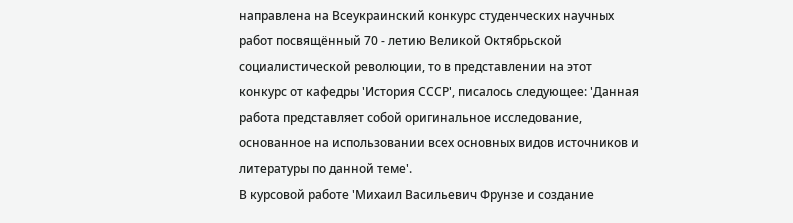направлена на Всеукраинский конкурс студенческих научных работ посвящённый 70 - летию Великой Октябрьской социалистической революции, то в представлении на этот конкурс от кафедры 'История СССР', писалось следующее: 'Данная работа представляет собой оригинальное исследование, основанное на использовании всех основных видов источников и литературы по данной теме'.
В курсовой работе 'Михаил Васильевич Фрунзе и создание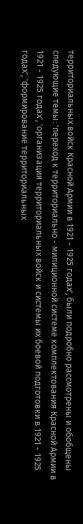территориальных войск Красной Армии в 1921 - 1925 годах', были подробно рассмотрены и обобщены следующие темы: 'переход к территориально - милиционной системе комплектования Красной Армии в 1921 - 1925 годах', 'организация территориальных войск и системы их боевой подготовки в 1921 - 1925 годах', 'формирование территориальных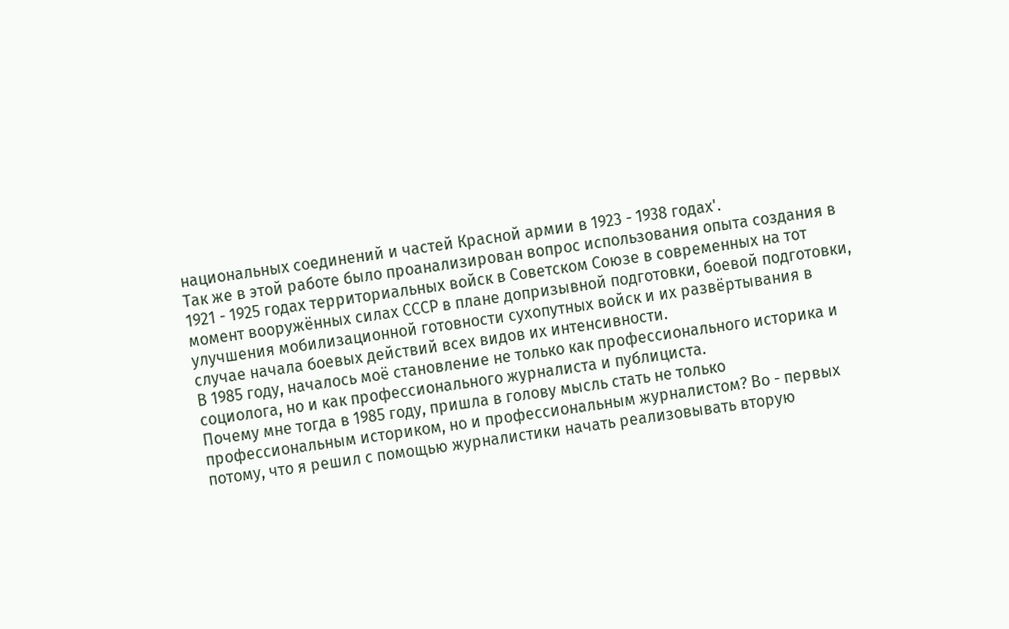национальных соединений и частей Красной армии в 1923 - 1938 годах'.
Так же в этой работе было проанализирован вопрос использования опыта создания в 1921 - 1925 годах территориальных войск в Советском Союзе в современных на тот момент вооружённых силах СССР в плане допризывной подготовки, боевой подготовки, улучшения мобилизационной готовности сухопутных войск и их развёртывания в случае начала боевых действий всех видов их интенсивности.
В 1985 году, началось моё становление не только как профессионального историка и социолога, но и как профессионального журналиста и публициста.
Почему мне тогда в 1985 году, пришла в голову мысль стать не только профессиональным историком, но и профессиональным журналистом? Во - первых потому, что я решил с помощью журналистики начать реализовывать вторую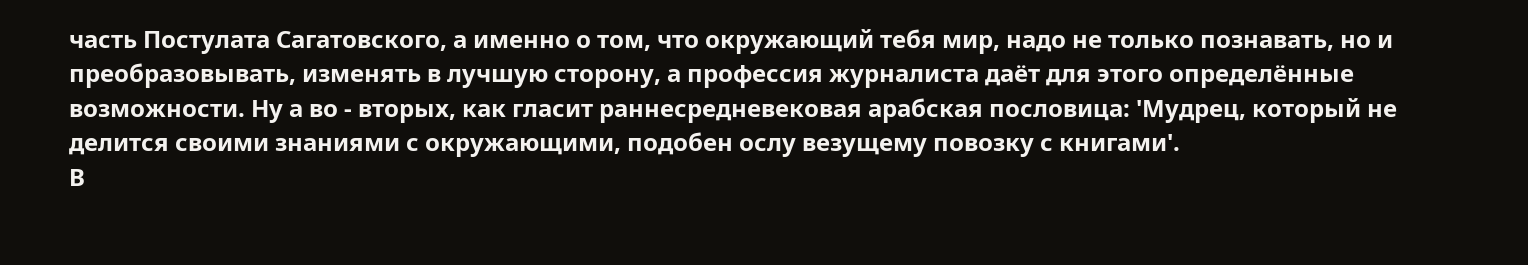часть Постулата Сагатовского, а именно о том, что окружающий тебя мир, надо не только познавать, но и преобразовывать, изменять в лучшую сторону, а профессия журналиста даёт для этого определённые возможности. Ну а во - вторых, как гласит раннесредневековая арабская пословица: 'Мудрец, который не делится своими знаниями с окружающими, подобен ослу везущему повозку с книгами'.
В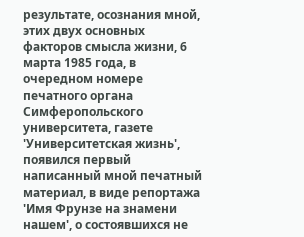результате, осознания мной, этих двух основных факторов смысла жизни, 6 марта 1985 года, в очередном номере печатного органа Симферопольского университета, газете 'Университетская жизнь', появился первый написанный мной печатный материал, в виде репортажа 'Имя Фрунзе на знамени нашем', о состоявшихся не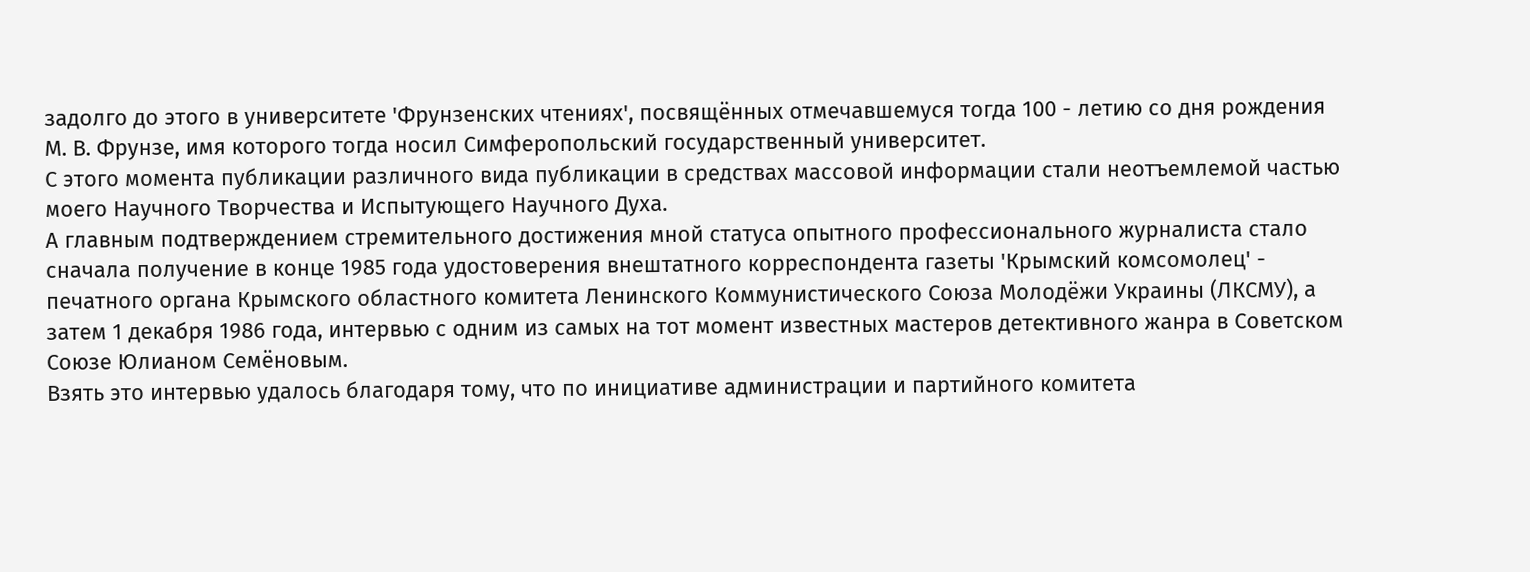задолго до этого в университете 'Фрунзенских чтениях', посвящённых отмечавшемуся тогда 100 - летию со дня рождения М. В. Фрунзе, имя которого тогда носил Симферопольский государственный университет.
С этого момента публикации различного вида публикации в средствах массовой информации стали неотъемлемой частью моего Научного Творчества и Испытующего Научного Духа.
А главным подтверждением стремительного достижения мной статуса опытного профессионального журналиста стало сначала получение в конце 1985 года удостоверения внештатного корреспондента газеты 'Крымский комсомолец' - печатного органа Крымского областного комитета Ленинского Коммунистического Союза Молодёжи Украины (ЛКСМУ), а затем 1 декабря 1986 года, интервью с одним из самых на тот момент известных мастеров детективного жанра в Советском Союзе Юлианом Семёновым.
Взять это интервью удалось благодаря тому, что по инициативе администрации и партийного комитета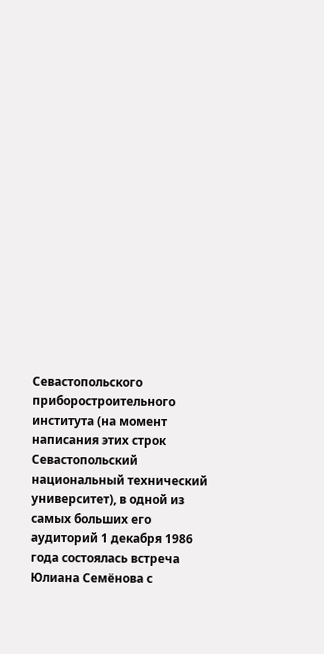Севастопольского приборостроительного института (на момент написания этих строк Севастопольский национальный технический университет), в одной из самых больших его аудиторий 1 декабря 1986 года состоялась встреча Юлиана Семёнова с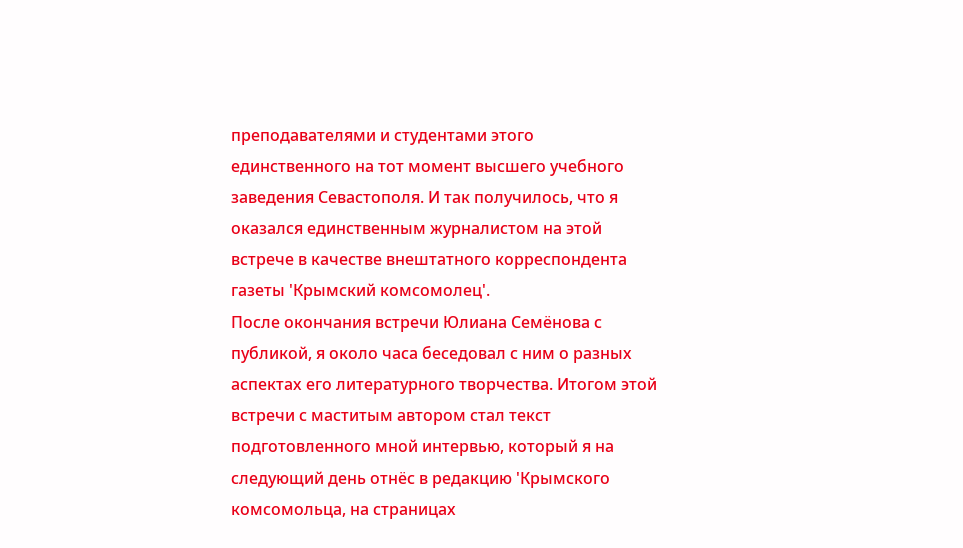преподавателями и студентами этого единственного на тот момент высшего учебного заведения Севастополя. И так получилось, что я оказался единственным журналистом на этой встрече в качестве внештатного корреспондента газеты 'Крымский комсомолец'.
После окончания встречи Юлиана Семёнова с публикой, я около часа беседовал с ним о разных аспектах его литературного творчества. Итогом этой встречи с маститым автором стал текст подготовленного мной интервью, который я на следующий день отнёс в редакцию 'Крымского комсомольца, на страницах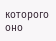которого оно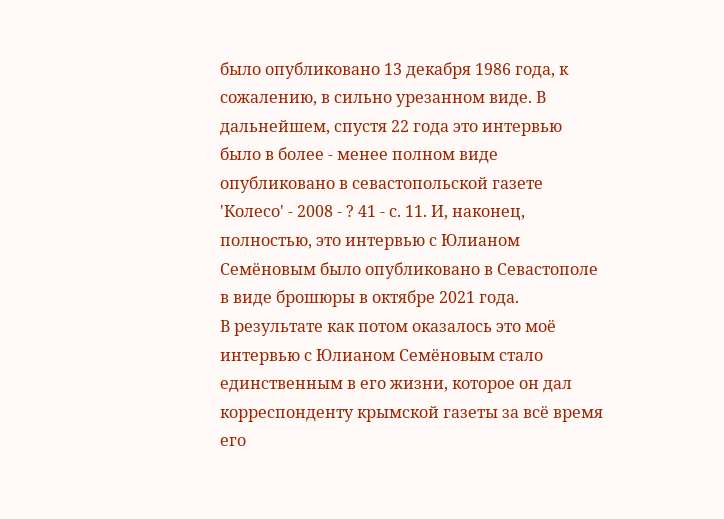было опубликовано 13 декабря 1986 года, к сожалению, в сильно урезанном виде. В дальнейшем, спустя 22 года это интервью было в более - менее полном виде опубликовано в севастопольской газете 'Колесо' - 2008 - ? 41 - с. 11. И, наконец, полностью, это интервью с Юлианом Семёновым было опубликовано в Севастополе в виде брошюры в октябре 2021 года.
В результате как потом оказалось это моё интервью с Юлианом Семёновым стало единственным в его жизни, которое он дал корреспонденту крымской газеты за всё время его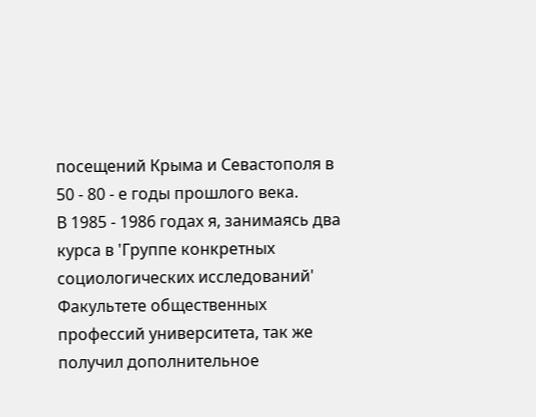посещений Крыма и Севастополя в 50 - 80 - е годы прошлого века.
В 1985 - 1986 годах я, занимаясь два курса в 'Группе конкретных социологических исследований' Факультете общественных профессий университета, так же получил дополнительное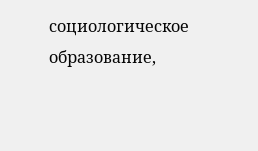социологическое образование,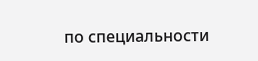по специальности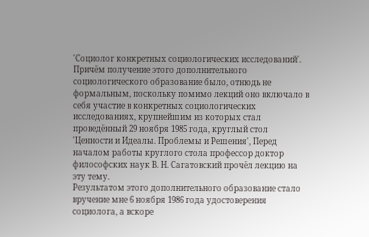'Социолог конкретных социологических исследований'.
Причём получение этого дополнительного социологического образование было, отнюдь не формальным, поскольку помимо лекций оно включало в себя участие в конкретных социологических исследованиях, крупнейшим из которых стал проведённый 29 ноября 1985 года, круглый стол 'Ценности и Идеалы. Проблемы и Решения', Перед началом работы круглого стола профессор доктор философских наук В. Н. Сагатовский прочёл лекцию на эту тему.
Результатом этого дополнительного образование стало вручение мне 6 ноября 1986 года удостоверения социолога, а вскоре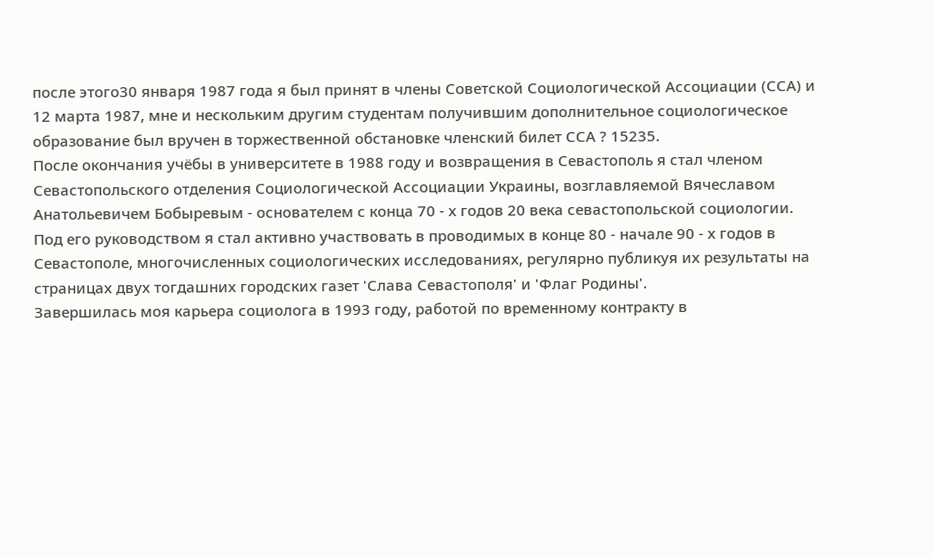после этого30 января 1987 года я был принят в члены Советской Социологической Ассоциации (ССА) и 12 марта 1987, мне и нескольким другим студентам получившим дополнительное социологическое образование был вручен в торжественной обстановке членский билет ССА ? 15235.
После окончания учёбы в университете в 1988 году и возвращения в Севастополь я стал членом Севастопольского отделения Социологической Ассоциации Украины, возглавляемой Вячеславом Анатольевичем Бобыревым - основателем с конца 70 - х годов 20 века севастопольской социологии. Под его руководством я стал активно участвовать в проводимых в конце 80 - начале 90 - х годов в Севастополе, многочисленных социологических исследованиях, регулярно публикуя их результаты на страницах двух тогдашних городских газет 'Слава Севастополя' и 'Флаг Родины'.
Завершилась моя карьера социолога в 1993 году, работой по временному контракту в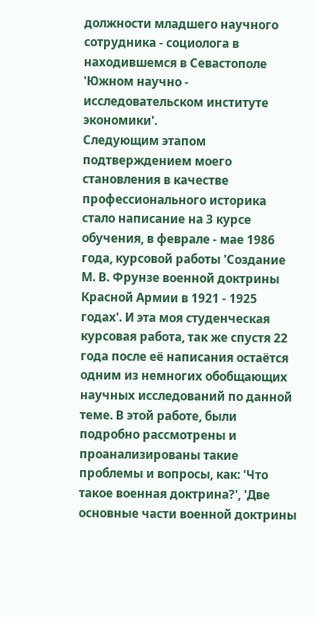должности младшего научного сотрудника - социолога в находившемся в Севастополе 'Южном научно - исследовательском институте экономики'.
Следующим этапом подтверждением моего становления в качестве профессионального историка стало написание на 3 курсе обучения, в феврале - мае 1986 года, курсовой работы 'Создание М. В. Фрунзе военной доктрины Красной Армии в 1921 - 1925 годах'. И эта моя студенческая курсовая работа, так же спустя 22 года после её написания остаётся одним из немногих обобщающих научных исследований по данной теме. В этой работе, были подробно рассмотрены и проанализированы такие проблемы и вопросы, как: 'Что такое военная доктрина?', 'Две основные части военной доктрины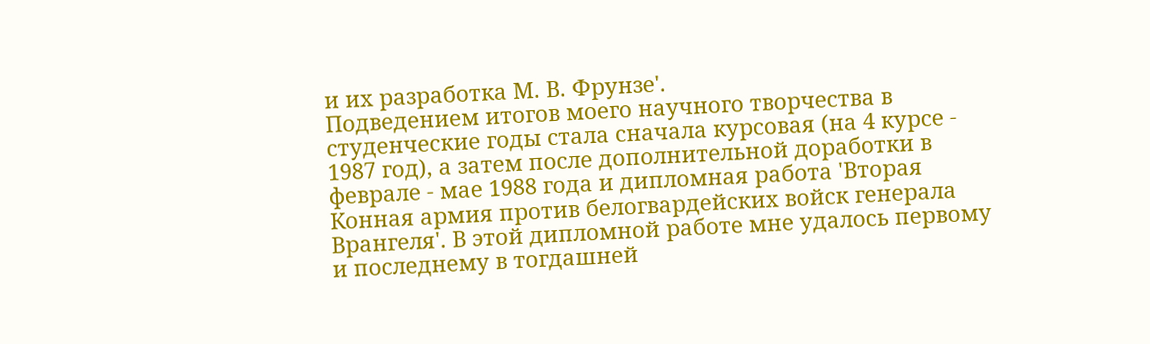и их разработка М. В. Фрунзе'.
Подведением итогов моего научного творчества в студенческие годы стала сначала курсовая (на 4 курсе - 1987 год), а затем после дополнительной доработки в феврале - мае 1988 года и дипломная работа 'Вторая Конная армия против белогвардейских войск генерала Врангеля'. В этой дипломной работе мне удалось первому и последнему в тогдашней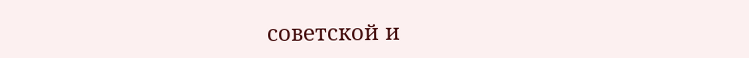советской и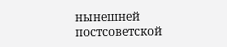нынешней постсоветской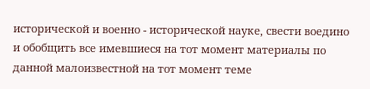исторической и военно - исторической науке, свести воедино и обобщить все имевшиеся на тот момент материалы по данной малоизвестной на тот момент теме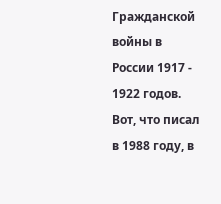Гражданской войны в России 1917 - 1922 годов.
Вот, что писал в 1988 году, в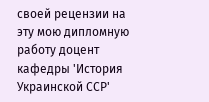своей рецензии на эту мою дипломную работу доцент кафедры 'История Украинской ССР'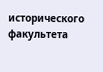исторического факультета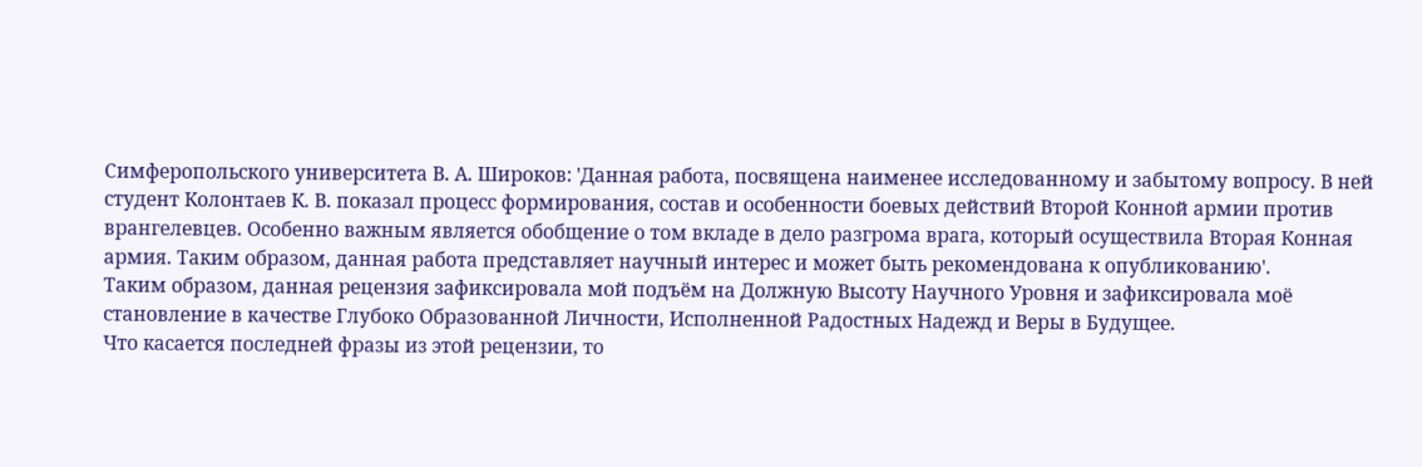Симферопольского университета В. А. Широков: 'Данная работа, посвящена наименее исследованному и забытому вопросу. В ней студент Колонтаев К. В. показал процесс формирования, состав и особенности боевых действий Второй Конной армии против врангелевцев. Особенно важным является обобщение о том вкладе в дело разгрома врага, который осуществила Вторая Конная армия. Таким образом, данная работа представляет научный интерес и может быть рекомендована к опубликованию'.
Таким образом, данная рецензия зафиксировала мой подъём на Должную Высоту Научного Уровня и зафиксировала моё становление в качестве Глубоко Образованной Личности, Исполненной Радостных Надежд и Веры в Будущее.
Что касается последней фразы из этой рецензии, то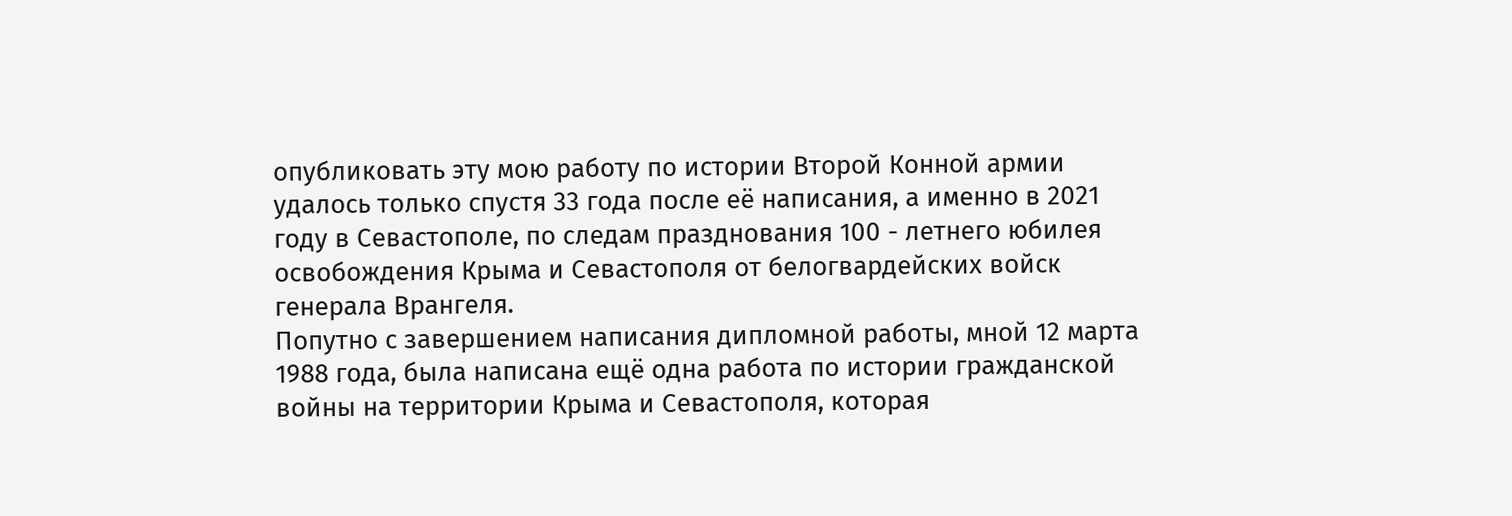опубликовать эту мою работу по истории Второй Конной армии удалось только спустя 33 года после её написания, а именно в 2021 году в Севастополе, по следам празднования 100 - летнего юбилея освобождения Крыма и Севастополя от белогвардейских войск генерала Врангеля.
Попутно с завершением написания дипломной работы, мной 12 марта 1988 года, была написана ещё одна работа по истории гражданской войны на территории Крыма и Севастополя, которая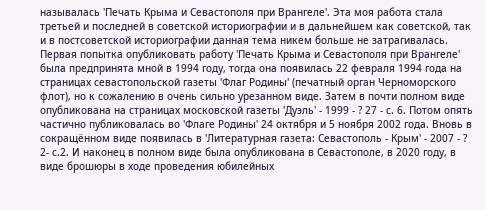называлась 'Печать Крыма и Севастополя при Врангеле'. Эта моя работа стала третьей и последней в советской историографии и в дальнейшем как советской, так и в постсоветской историографии данная тема никем больше не затрагивалась.
Первая попытка опубликовать работу 'Печать Крыма и Севастополя при Врангеле' была предпринята мной в 1994 году, тогда она появилась 22 февраля 1994 года на страницах севастопольской газеты 'Флаг Родины' (печатный орган Черноморского флот), но к сожалению в очень сильно урезанном виде. Затем в почти полном виде опубликована на страницах московской газеты 'Дуэль' - 1999 - ? 27 - с. 6. Потом опять частично публиковалась во 'Флаге Родины' 24 октября и 5 ноября 2002 года. Вновь в сокращённом виде появилась в 'Литературная газета: Севастополь - Крым' - 2007 - ? 2- с.2. И наконец в полном виде была опубликована в Севастополе, в 2020 году, в виде брошюры в ходе проведения юбилейных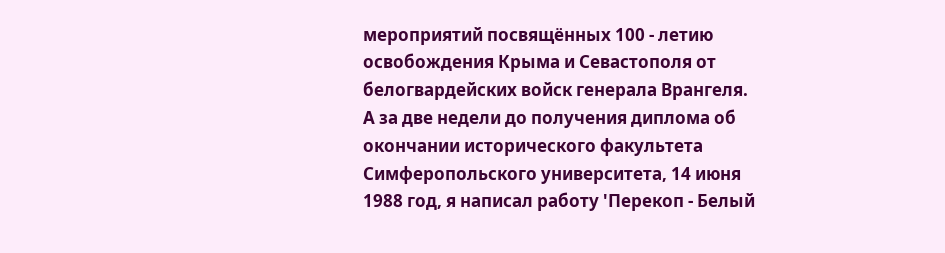мероприятий посвящённых 100 - летию освобождения Крыма и Севастополя от белогвардейских войск генерала Врангеля.
А за две недели до получения диплома об окончании исторического факультета Симферопольского университета, 14 июня 1988 год, я написал работу 'Перекоп - Белый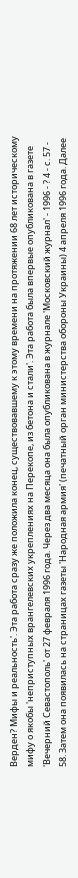Верден? Мифы и реальность'. Эта работа сразу же положила конец, существовавшему к этому времени на протяжении 68 лет историческому мифу о якобы 'неприступных врангелевских укреплениях на Перекопе, из бетона и стали'. Эта работа была впервые опубликована в газете 'Вечерний Севастополь' от 27 февраля 1996 года. Через два месяца она была опубликована в журнале 'Московский журнал' - 1996 - ? 4 - с. 57 - 58. Затем она появилась на страницах газеты 'Народная армия' (печатный орган министерства обороны Украины) 4 апреля 1996 года. Далее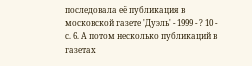последовала её публикация в московской газете 'Дуэль' - 1999 - ? 10 - с. 6. А потом несколько публикаций в газетах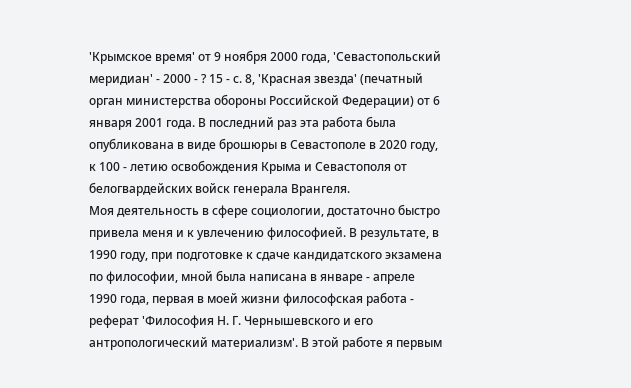'Крымское время' от 9 ноября 2000 года, 'Севастопольский меридиан' - 2000 - ? 15 - с. 8, 'Красная звезда' (печатный орган министерства обороны Российской Федерации) от 6 января 2001 года. В последний раз эта работа была опубликована в виде брошюры в Севастополе в 2020 году, к 100 - летию освобождения Крыма и Севастополя от белогвардейских войск генерала Врангеля.
Моя деятельность в сфере социологии, достаточно быстро привела меня и к увлечению философией. В результате, в 1990 году, при подготовке к сдаче кандидатского экзамена по философии, мной была написана в январе - апреле 1990 года, первая в моей жизни философская работа - реферат 'Философия Н. Г. Чернышевского и его антропологический материализм'. В этой работе я первым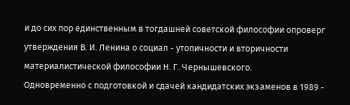и до сих пор единственным в тогдашней советской философии опроверг утверждения В. И. Ленина о социал - утопичности и вторичности материалистической философии Н. Г. Чернышевского.
Одновременно с подготовкой и сдачей кандидатских экзаменов в 1989 -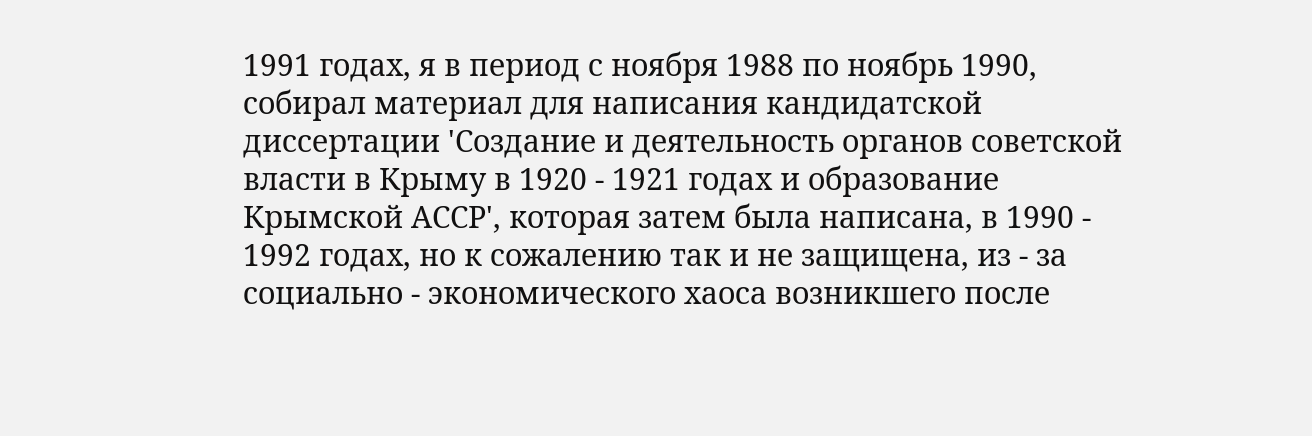1991 годах, я в период с ноября 1988 по ноябрь 1990, собирал материал для написания кандидатской диссертации 'Создание и деятельность органов советской власти в Крыму в 1920 - 1921 годах и образование Крымской АССР', которая затем была написана, в 1990 - 1992 годах, но к сожалению так и не защищена, из - за социально - экономического хаоса возникшего после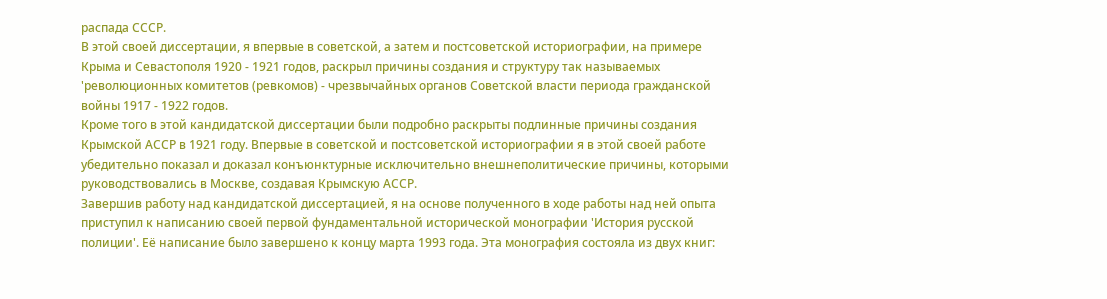распада СССР.
В этой своей диссертации, я впервые в советской, а затем и постсоветской историографии, на примере Крыма и Севастополя 1920 - 1921 годов, раскрыл причины создания и структуру так называемых 'революционных комитетов (ревкомов) - чрезвычайных органов Советской власти периода гражданской войны 1917 - 1922 годов.
Кроме того в этой кандидатской диссертации были подробно раскрыты подлинные причины создания Крымской АССР в 1921 году. Впервые в советской и постсоветской историографии я в этой своей работе убедительно показал и доказал конъюнктурные исключительно внешнеполитические причины, которыми руководствовались в Москве, создавая Крымскую АССР.
Завершив работу над кандидатской диссертацией, я на основе полученного в ходе работы над ней опыта приступил к написанию своей первой фундаментальной исторической монографии 'История русской полиции'. Её написание было завершено к концу марта 1993 года. Эта монография состояла из двух книг: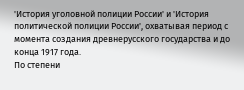'История уголовной полиции России' и 'История политической полиции России', охватывая период с момента создания древнерусского государства и до конца 1917 года.
По степени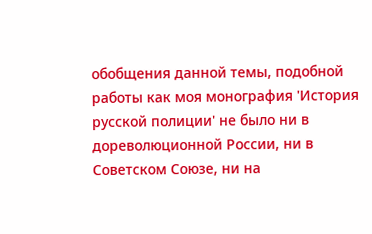обобщения данной темы, подобной работы как моя монография 'История русской полиции' не было ни в дореволюционной России, ни в Советском Союзе, ни на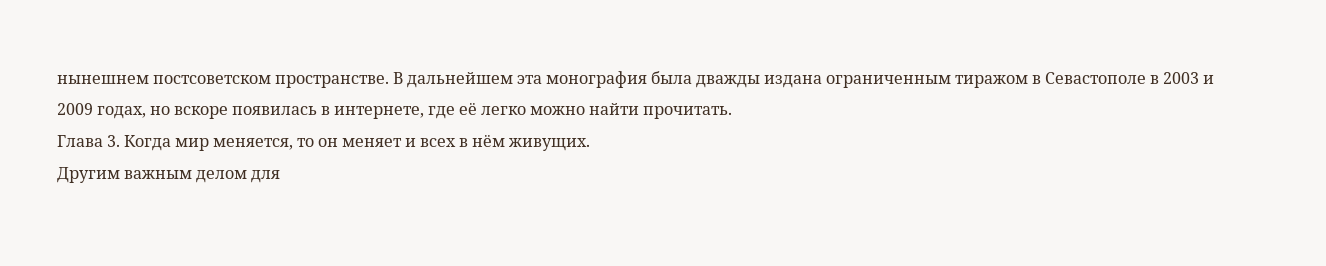нынешнем постсоветском пространстве. В дальнейшем эта монография была дважды издана ограниченным тиражом в Севастополе в 2003 и 2009 годах, но вскоре появилась в интернете, где её легко можно найти прочитать.
Глава 3. Когда мир меняется, то он меняет и всех в нём живущих.
Другим важным делом для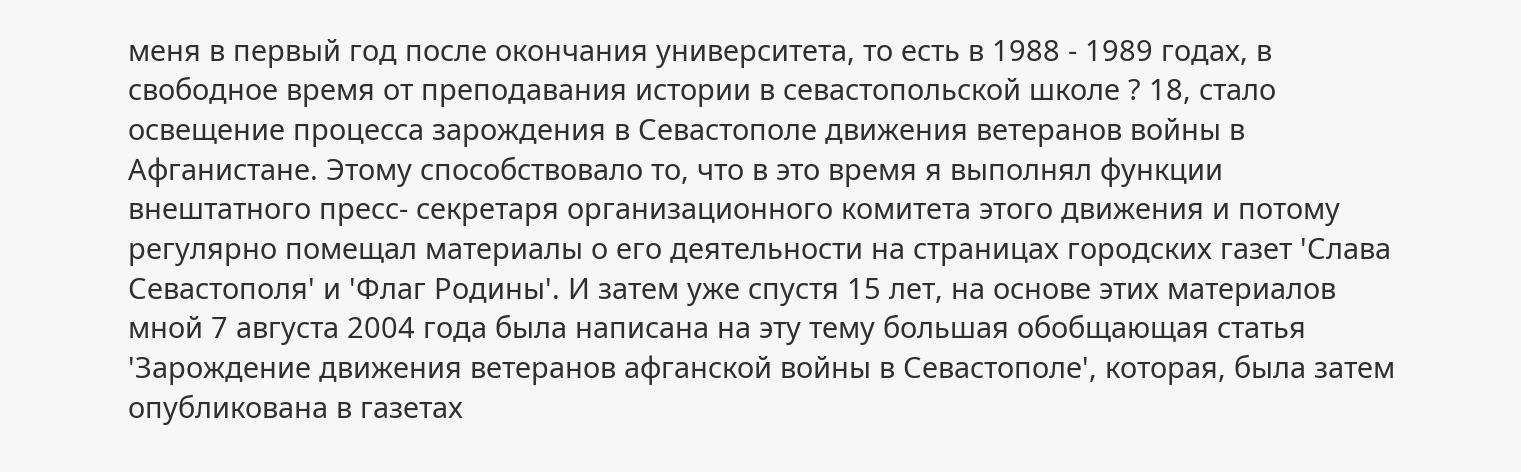меня в первый год после окончания университета, то есть в 1988 - 1989 годах, в свободное время от преподавания истории в севастопольской школе ? 18, стало освещение процесса зарождения в Севастополе движения ветеранов войны в Афганистане. Этому способствовало то, что в это время я выполнял функции внештатного пресс- секретаря организационного комитета этого движения и потому регулярно помещал материалы о его деятельности на страницах городских газет 'Слава Севастополя' и 'Флаг Родины'. И затем уже спустя 15 лет, на основе этих материалов мной 7 августа 2004 года была написана на эту тему большая обобщающая статья 'Зарождение движения ветеранов афганской войны в Севастополе', которая, была затем опубликована в газетах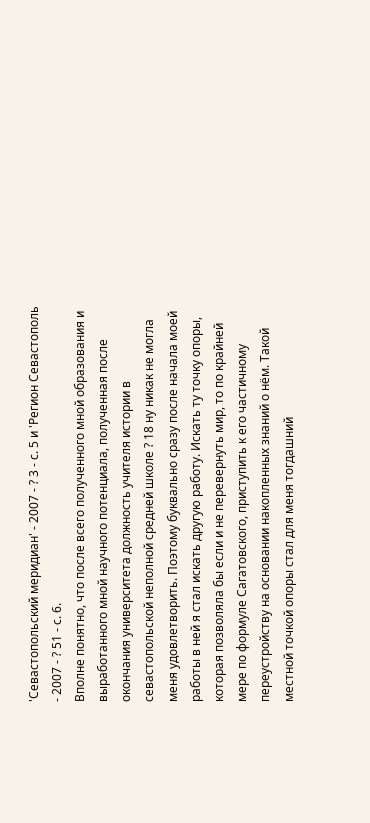'Севастопольский меридиан' - 2007 - ? 3 - с. 5 и 'Регион Севастополь - 2007 - ? 51 - с. 6.
Вполне понятно, что после всего полученного мной образования и выработанного мной научного потенциала, полученная после окончания университета должность учителя истории в севастопольской неполной средней школе ? 18 ну никак не могла меня удовлетворить. Поэтому буквально сразу после начала моей работы в ней я стал искать другую работу. Искать ту точку опоры, которая позволяла бы если и не перевернуть мир, то по крайней мере по формуле Сагатовского, приступить к его частичному переустройству на основании накопленных знаний о нём. Такой местной точкой опоры стал для меня тогдашний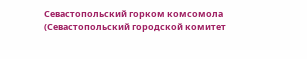Севастопольский горком комсомола (Севастопольский городской комитет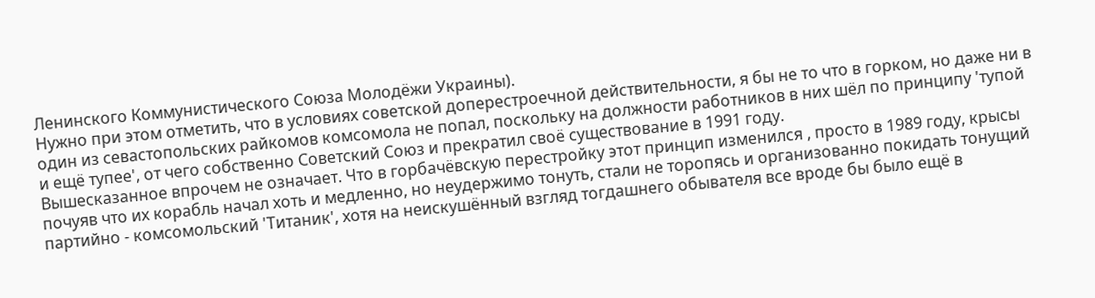Ленинского Коммунистического Союза Молодёжи Украины).
Нужно при этом отметить, что в условиях советской доперестроечной действительности, я бы не то что в горком, но даже ни в один из севастопольских райкомов комсомола не попал, поскольку на должности работников в них шёл по принципу 'тупой и ещё тупее', от чего собственно Советский Союз и прекратил своё существование в 1991 году.
Вышесказанное впрочем не означает. Что в горбачёвскую перестройку этот принцип изменился , просто в 1989 году, крысы почуяв что их корабль начал хоть и медленно, но неудержимо тонуть, стали не торопясь и организованно покидать тонущий партийно - комсомольский 'Титаник', хотя на неискушённый взгляд тогдашнего обывателя все вроде бы было ещё в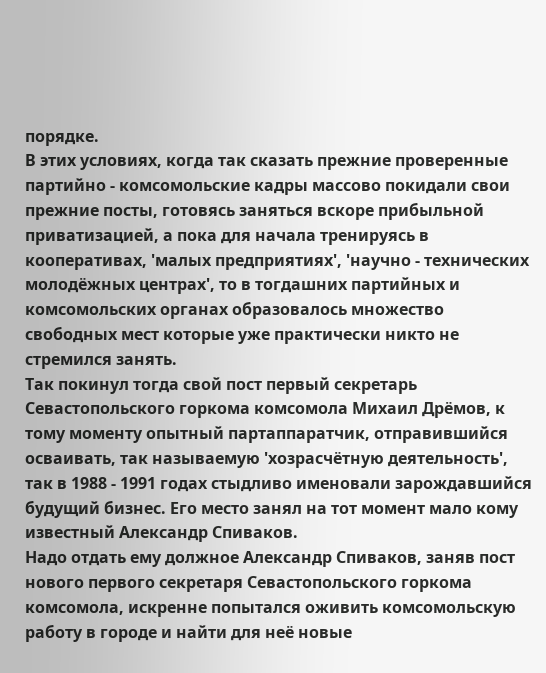порядке.
В этих условиях, когда так сказать прежние проверенные партийно - комсомольские кадры массово покидали свои прежние посты, готовясь заняться вскоре прибыльной приватизацией, а пока для начала тренируясь в кооперативах, 'малых предприятиях', 'научно - технических молодёжных центрах', то в тогдашних партийных и комсомольских органах образовалось множество свободных мест которые уже практически никто не стремился занять.
Так покинул тогда свой пост первый секретарь Севастопольского горкома комсомола Михаил Дрёмов, к тому моменту опытный партаппаратчик, отправившийся осваивать, так называемую 'хозрасчётную деятельность', так в 1988 - 1991 годах стыдливо именовали зарождавшийся будущий бизнес. Его место занял на тот момент мало кому известный Александр Спиваков.
Надо отдать ему должное Александр Спиваков, заняв пост нового первого секретаря Севастопольского горкома комсомола, искренне попытался оживить комсомольскую работу в городе и найти для неё новые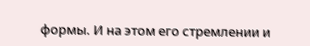формы. И на этом его стремлении и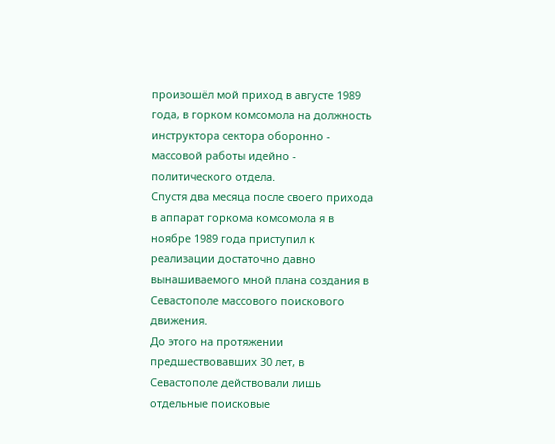произошёл мой приход в августе 1989 года, в горком комсомола на должность инструктора сектора оборонно - массовой работы идейно - политического отдела.
Спустя два месяца после своего прихода в аппарат горкома комсомола я в ноябре 1989 года приступил к реализации достаточно давно вынашиваемого мной плана создания в Севастополе массового поискового движения.
До этого на протяжении предшествовавших 30 лет, в Севастополе действовали лишь отдельные поисковые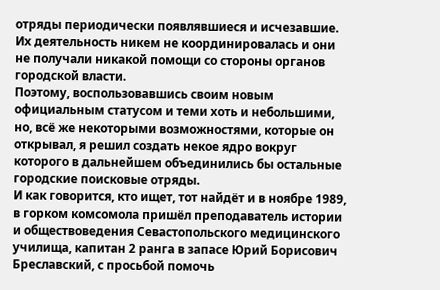отряды периодически появлявшиеся и исчезавшие. Их деятельность никем не координировалась и они не получали никакой помощи со стороны органов городской власти.
Поэтому, воспользовавшись своим новым официальным статусом и теми хоть и небольшими, но, всё же некоторыми возможностями, которые он открывал, я решил создать некое ядро вокруг которого в дальнейшем объединились бы остальные городские поисковые отряды.
И как говорится, кто ищет, тот найдёт и в ноябре 1989, в горком комсомола пришёл преподаватель истории и обществоведения Севастопольского медицинского училища, капитан 2 ранга в запасе Юрий Борисович Бреславский, с просьбой помочь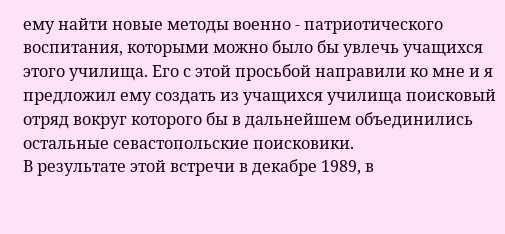ему найти новые методы военно - патриотического воспитания, которыми можно было бы увлечь учащихся этого училища. Его с этой просьбой направили ко мне и я предложил ему создать из учащихся училища поисковый отряд вокруг которого бы в дальнейшем объединились остальные севастопольские поисковики.
В результате этой встречи в декабре 1989, в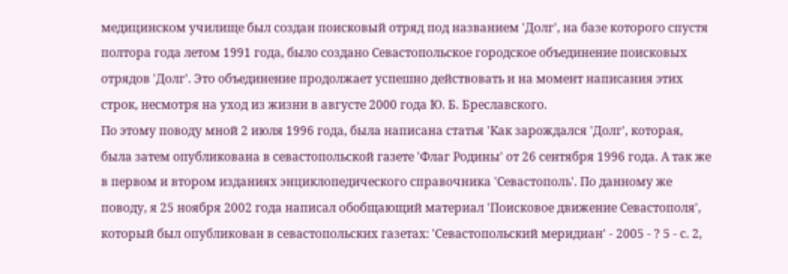медицинском училище был создан поисковый отряд под названием 'Долг', на базе которого спустя полтора года летом 1991 года, было создано Севастопольское городское объединение поисковых отрядов 'Долг'. Это объединение продолжает успешно действовать и на момент написания этих строк, несмотря на уход из жизни в августе 2000 года Ю. Б. Бреславского.
По этому поводу мной 2 июля 1996 года, была написана статья 'Как зарождался 'Долг', которая, была затем опубликована в севастопольской газете 'Флаг Родины' от 26 сентября 1996 года. А так же в первом и втором изданиях энциклопедического справочника 'Севастополь'. По данному же поводу, я 25 ноября 2002 года написал обобщающий материал 'Поисковое движение Севастополя', который был опубликован в севастопольских газетах: 'Севастопольский меридиан' - 2005 - ? 5 - с. 2,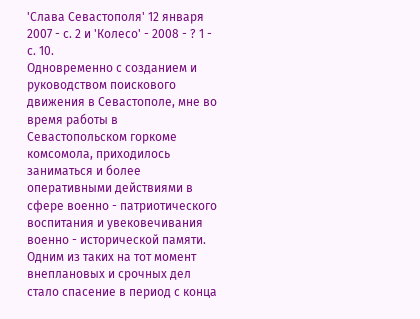'Слава Севастополя' 12 января 2007 - с. 2 и 'Колесо' - 2008 - ? 1 - с. 10.
Одновременно с созданием и руководством поискового движения в Севастополе, мне во время работы в Севастопольском горкоме комсомола, приходилось заниматься и более оперативными действиями в сфере военно - патриотического воспитания и увековечивания военно - исторической памяти.
Одним из таких на тот момент внеплановых и срочных дел стало спасение в период с конца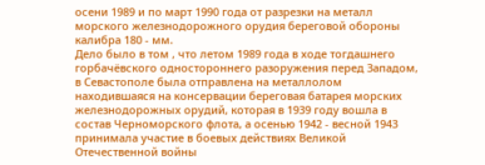осени 1989 и по март 1990 года от разрезки на металл морского железнодорожного орудия береговой обороны калибра 180 - мм.
Дело было в том , что летом 1989 года в ходе тогдашнего горбачёвского одностороннего разоружения перед Западом, в Севастополе была отправлена на металлолом находившаяся на консервации береговая батарея морских железнодорожных орудий, которая в 1939 году вошла в состав Черноморского флота, а осенью 1942 - весной 1943 принимала участие в боевых действиях Великой Отечественной войны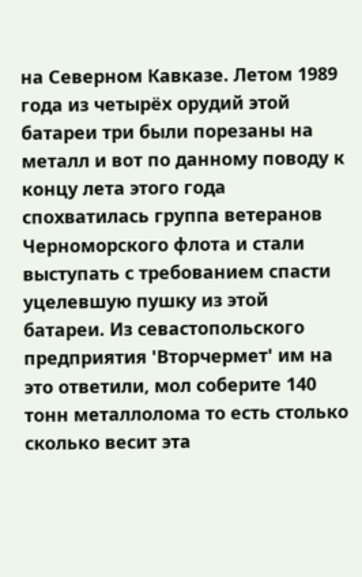на Северном Кавказе. Летом 1989 года из четырёх орудий этой батареи три были порезаны на металл и вот по данному поводу к концу лета этого года спохватилась группа ветеранов Черноморского флота и стали выступать с требованием спасти уцелевшую пушку из этой батареи. Из севастопольского предприятия 'Вторчермет' им на это ответили, мол соберите 140 тонн металлолома то есть столько сколько весит эта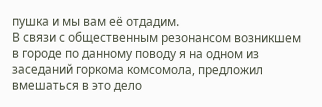пушка и мы вам её отдадим.
В связи с общественным резонансом возникшем в городе по данному поводу я на одном из заседаний горкома комсомола, предложил вмешаться в это дело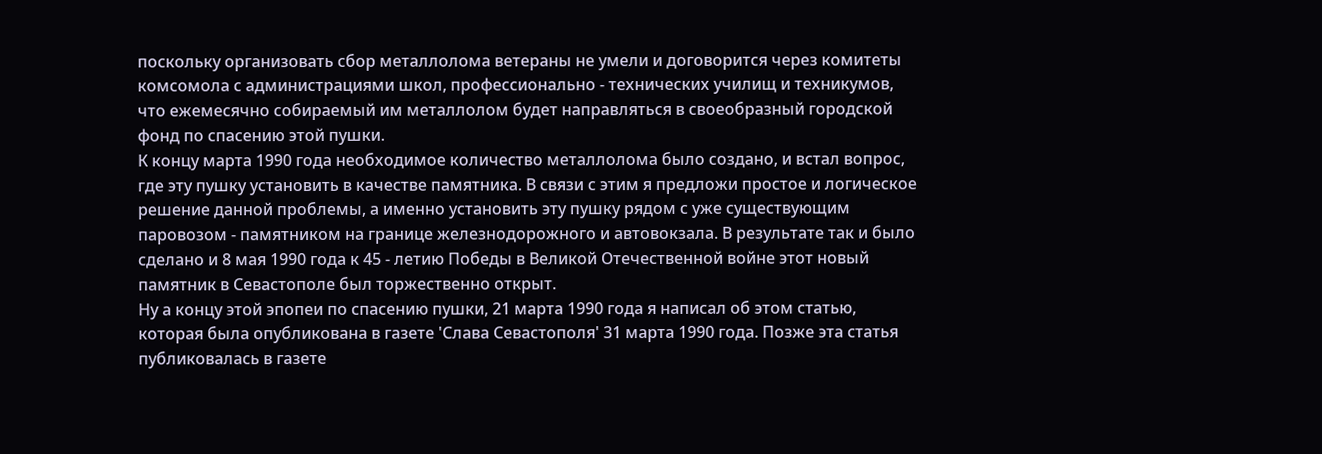поскольку организовать сбор металлолома ветераны не умели и договорится через комитеты комсомола с администрациями школ, профессионально - технических училищ и техникумов, что ежемесячно собираемый им металлолом будет направляться в своеобразный городской фонд по спасению этой пушки.
К концу марта 1990 года необходимое количество металлолома было создано, и встал вопрос, где эту пушку установить в качестве памятника. В связи с этим я предложи простое и логическое решение данной проблемы, а именно установить эту пушку рядом с уже существующим паровозом - памятником на границе железнодорожного и автовокзала. В результате так и было сделано и 8 мая 1990 года к 45 - летию Победы в Великой Отечественной войне этот новый памятник в Севастополе был торжественно открыт.
Ну а концу этой эпопеи по спасению пушки, 21 марта 1990 года я написал об этом статью, которая была опубликована в газете 'Слава Севастополя' 31 марта 1990 года. Позже эта статья публиковалась в газете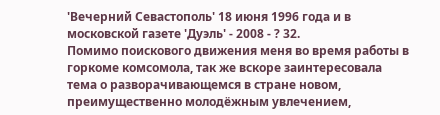'Вечерний Севастополь' 18 июня 1996 года и в московской газете 'Дуэль' - 2008 - ? 32.
Помимо поискового движения меня во время работы в горкоме комсомола, так же вскоре заинтересовала тема о разворачивающемся в стране новом, преимущественно молодёжным увлечением,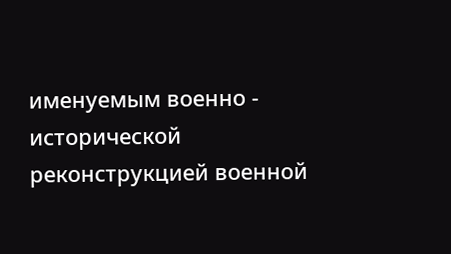именуемым военно - исторической реконструкцией военной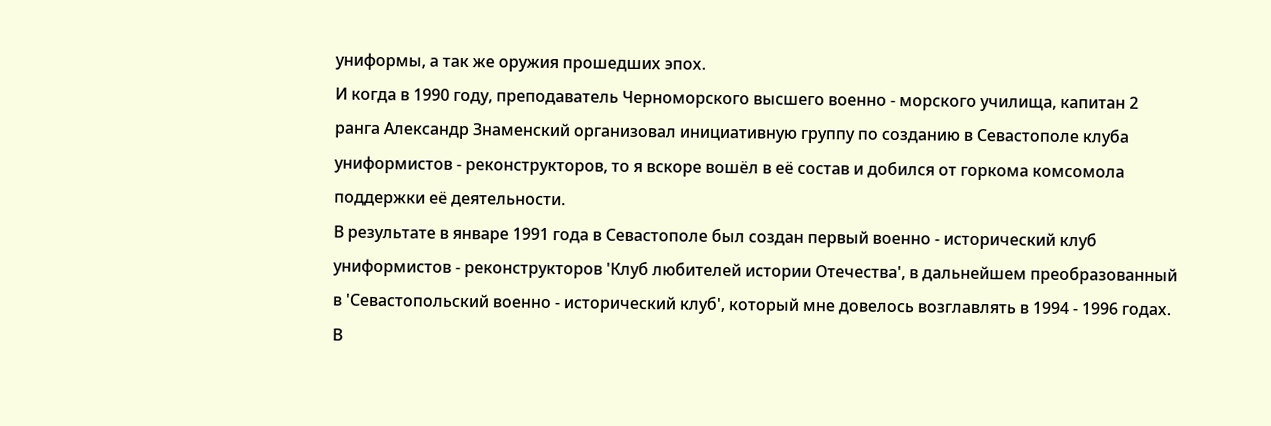униформы, а так же оружия прошедших эпох.
И когда в 1990 году, преподаватель Черноморского высшего военно - морского училища, капитан 2 ранга Александр Знаменский организовал инициативную группу по созданию в Севастополе клуба униформистов - реконструкторов, то я вскоре вошёл в её состав и добился от горкома комсомола поддержки её деятельности.
В результате в январе 1991 года в Севастополе был создан первый военно - исторический клуб униформистов - реконструкторов 'Клуб любителей истории Отечества', в дальнейшем преобразованный в 'Севастопольский военно - исторический клуб', который мне довелось возглавлять в 1994 - 1996 годах. В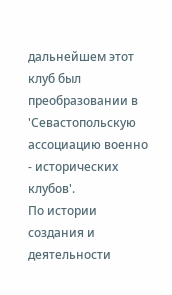дальнейшем этот клуб был преобразовании в 'Севастопольскую ассоциацию военно - исторических клубов'.
По истории создания и деятельности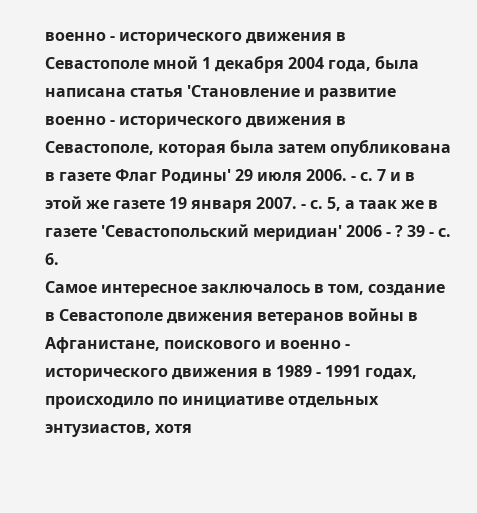военно - исторического движения в Севастополе мной 1 декабря 2004 года, была написана статья 'Становление и развитие военно - исторического движения в Севастополе, которая была затем опубликована в газете Флаг Родины' 29 июля 2006. - с. 7 и в этой же газете 19 января 2007. - с. 5, а таак же в газете 'Севастопольский меридиан' 2006 - ? 39 - с. 6.
Самое интересное заключалось в том, создание в Севастополе движения ветеранов войны в Афганистане, поискового и военно - исторического движения в 1989 - 1991 годах, происходило по инициативе отдельных энтузиастов, хотя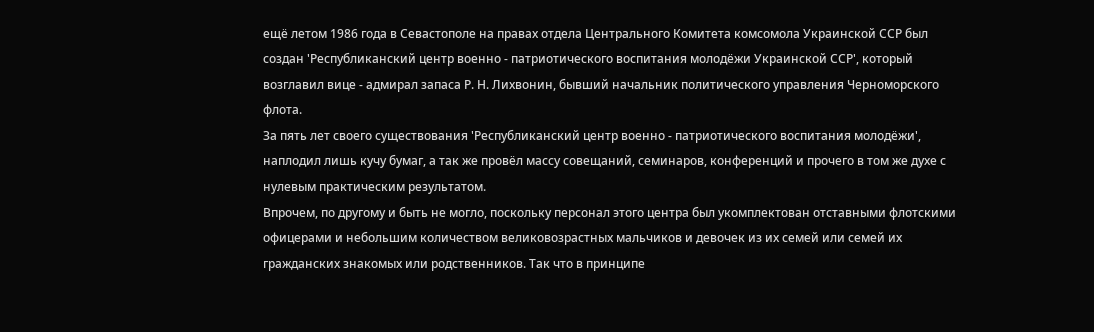ещё летом 1986 года в Севастополе на правах отдела Центрального Комитета комсомола Украинской ССР был создан 'Республиканский центр военно - патриотического воспитания молодёжи Украинской ССР', который возглавил вице - адмирал запаса Р. Н. Лихвонин, бывший начальник политического управления Черноморского флота.
За пять лет своего существования 'Республиканский центр военно - патриотического воспитания молодёжи', наплодил лишь кучу бумаг, а так же провёл массу совещаний, семинаров, конференций и прочего в том же духе с нулевым практическим результатом.
Впрочем, по другому и быть не могло, поскольку персонал этого центра был укомплектован отставными флотскими офицерами и небольшим количеством великовозрастных мальчиков и девочек из их семей или семей их гражданских знакомых или родственников. Так что в принципе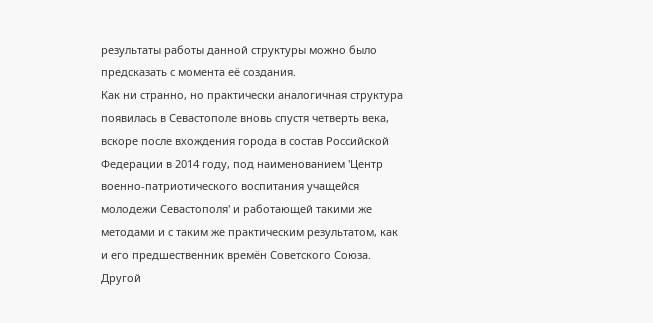результаты работы данной структуры можно было предсказать с момента её создания.
Как ни странно, но практически аналогичная структура появилась в Севастополе вновь спустя четверть века, вскоре после вхождения города в состав Российской Федерации в 2014 году, под наименованием 'Центр военно-патриотического воспитания учащейся молодежи Севастополя' и работающей такими же методами и с таким же практическим результатом, как и его предшественник времён Советского Союза.
Другой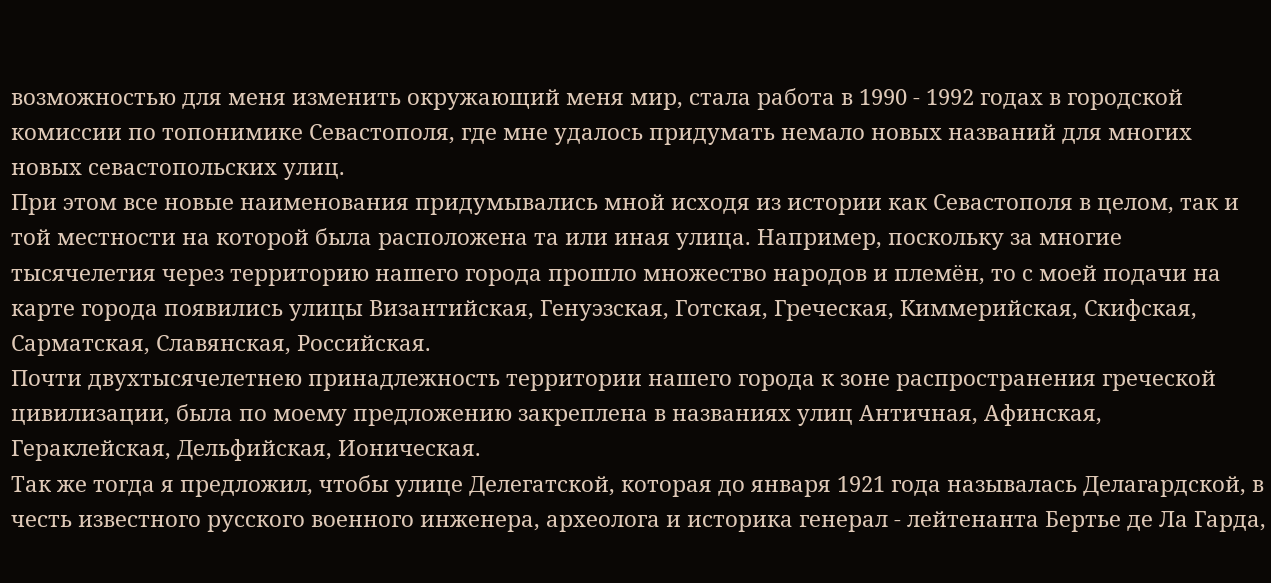возможностью для меня изменить окружающий меня мир, стала работа в 1990 - 1992 годах в городской комиссии по топонимике Севастополя, где мне удалось придумать немало новых названий для многих новых севастопольских улиц.
При этом все новые наименования придумывались мной исходя из истории как Севастополя в целом, так и той местности на которой была расположена та или иная улица. Например, поскольку за многие тысячелетия через территорию нашего города прошло множество народов и племён, то с моей подачи на карте города появились улицы Византийская, Генуэзская, Готская, Греческая, Киммерийская, Скифская, Сарматская, Славянская, Российская.
Почти двухтысячелетнею принадлежность территории нашего города к зоне распространения греческой цивилизации, была по моему предложению закреплена в названиях улиц Античная, Афинская, Гераклейская, Дельфийская, Ионическая.
Так же тогда я предложил, чтобы улице Делегатской, которая до января 1921 года называлась Делагардской, в честь известного русского военного инженера, археолога и историка генерал - лейтенанта Бертье де Ла Гарда,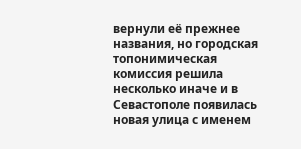вернули её прежнее названия, но городская топонимическая комиссия решила несколько иначе и в Севастополе появилась новая улица с именем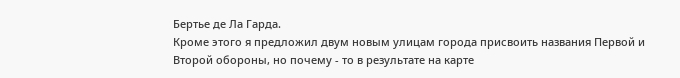Бертье де Ла Гарда.
Кроме этого я предложил двум новым улицам города присвоить названия Первой и Второй обороны, но почему - то в результате на карте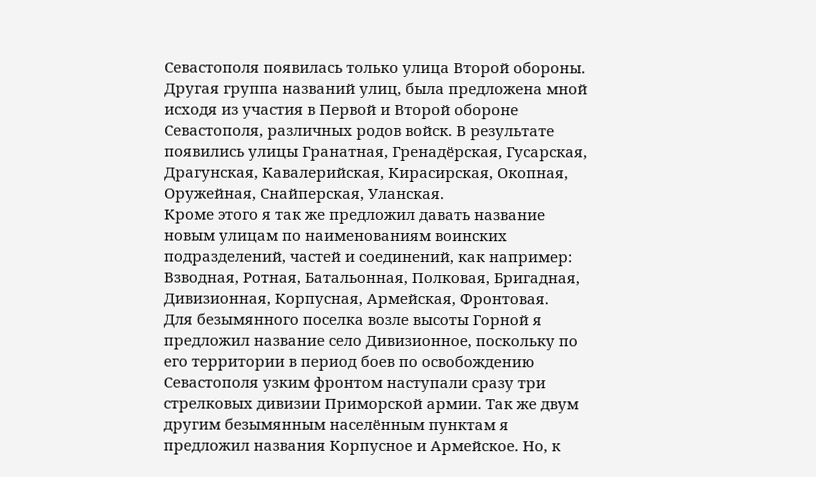Севастополя появилась только улица Второй обороны.
Другая группа названий улиц, была предложена мной исходя из участия в Первой и Второй обороне Севастополя, различных родов войск. В результате появились улицы Гранатная, Гренадёрская, Гусарская, Драгунская, Кавалерийская, Кирасирская, Окопная, Оружейная, Снайперская, Уланская.
Кроме этого я так же предложил давать название новым улицам по наименованиям воинских подразделений, частей и соединений, как например: Взводная, Ротная, Батальонная, Полковая, Бригадная, Дивизионная, Корпусная, Армейская, Фронтовая.
Для безымянного поселка возле высоты Горной я предложил название село Дивизионное, поскольку по его территории в период боев по освобождению Севастополя узким фронтом наступали сразу три стрелковых дивизии Приморской армии. Так же двум другим безымянным населённым пунктам я предложил названия Корпусное и Армейское. Но, к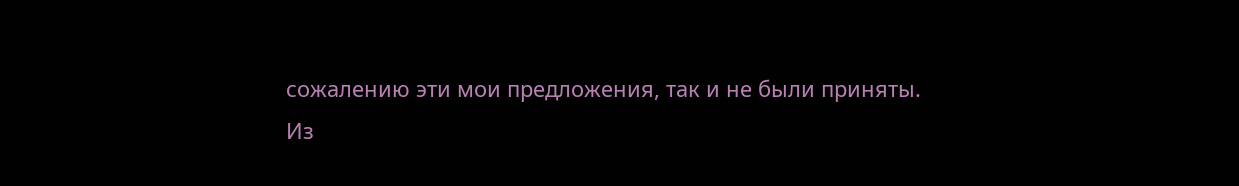сожалению эти мои предложения, так и не были приняты.
Из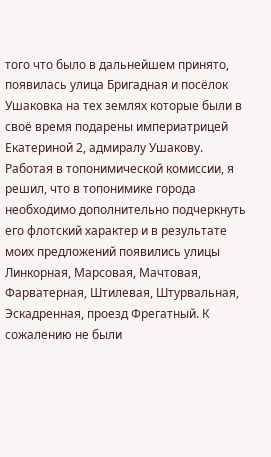того что было в дальнейшем принято, появилась улица Бригадная и посёлок Ушаковка на тех землях которые были в своё время подарены империатрицей Екатериной 2, адмиралу Ушакову.
Работая в топонимической комиссии, я решил, что в топонимике города необходимо дополнительно подчеркнуть его флотский характер и в результате моих предложений появились улицы Линкорная, Марсовая, Мачтовая, Фарватерная, Штилевая, Штурвальная, Эскадренная, проезд Фрегатный. К сожалению не были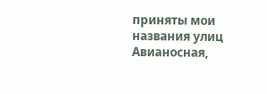приняты мои названия улиц Авианосная,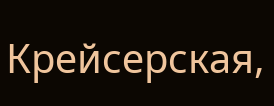Крейсерская,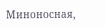Миноносная,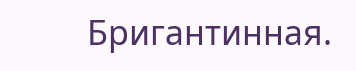Бригантинная.